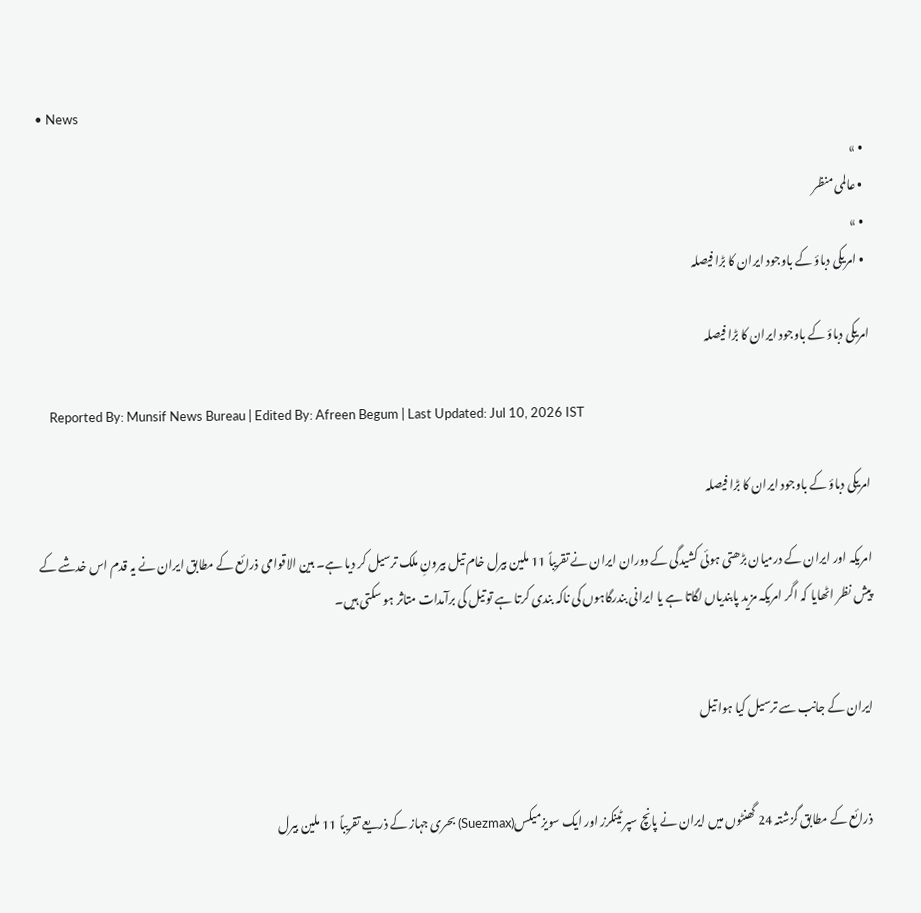• News
  • »
  • عالمی منظر
  • »
  • امریکی دباؤ کے باوجود ایران کا بڑا فیصلہ

امریکی دباؤ کے باوجود ایران کا بڑا فیصلہ

    Reported By: Munsif News Bureau | Edited By: Afreen Begum | Last Updated: Jul 10, 2026 IST

امریکی دباؤ کے باوجود ایران کا بڑا فیصلہ

امریکہ اور ایران کے درمیان بڑھتی ہوئی کشیدگی کے دوران ایران نے تقریباً 11 ملین بیرل خام تیل بیرونِ ملک ترسیل کر دیا ہے۔ بین الاقوامی ذرائع کے مطابق ایران نے یہ قدم اس خدشے کے پیش نظر اٹھایا کہ اگر امریکہ مزید پابندیاں لگاتا ہے یا ایرانی بندرگاہوں کی ناکہ بندی کرتا ہے تو تیل کی برآمدات متاثر ہو سکتی ہیں۔


ایران کے جانب سے ترسیل کیا ہوا تیل


 ذرائع کے مطابق گزشتہ 24 گھنٹوں میں ایران نے پانچ سپر ٹینکرز اور ایک سویزمیکس(Suezmax) بحری جہاز کے ذریعے تقریباً 11 ملین بیرل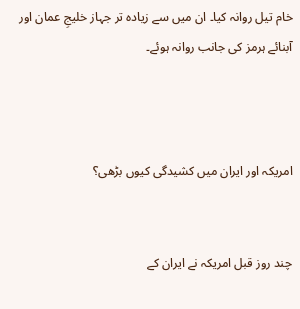خام تیل روانہ کیا۔ ان میں سے زیادہ تر جہاز خلیجِ عمان اور آبنائے ہرمز کی جانب روانہ ہوئے۔



امریکہ اور ایران میں کشیدگی کیوں بڑھی؟


چند روز قبل امریکہ نے ایران کے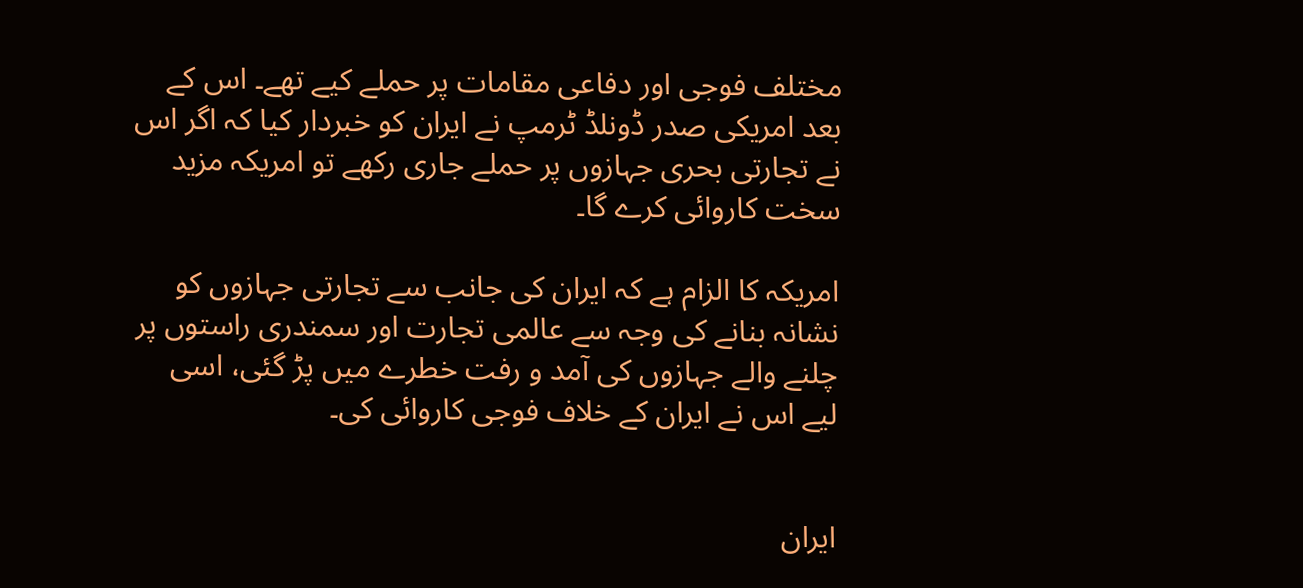مختلف فوجی اور دفاعی مقامات پر حملے کیے تھے۔ اس کے بعد امریکی صدر ڈونلڈ ٹرمپ نے ایران کو خبردار کیا کہ اگر اس نے تجارتی بحری جہازوں پر حملے جاری رکھے تو امریکہ مزید سخت کاروائی کرے گا۔

امریکہ کا الزام ہے کہ ایران کی جانب سے تجارتی جہازوں کو نشانہ بنانے کی وجہ سے عالمی تجارت اور سمندری راستوں پر چلنے والے جہازوں کی آمد و رفت خطرے میں پڑ گئی، اسی لیے اس نے ایران کے خلاف فوجی کاروائی کی۔


ایران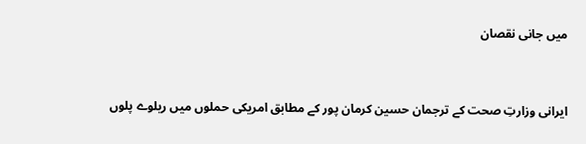میں جانی نقصان


ایرانی وزارتِ صحت کے ترجمان حسین کرمان پور کے مطابق امریکی حملوں میں ریلوے پلوں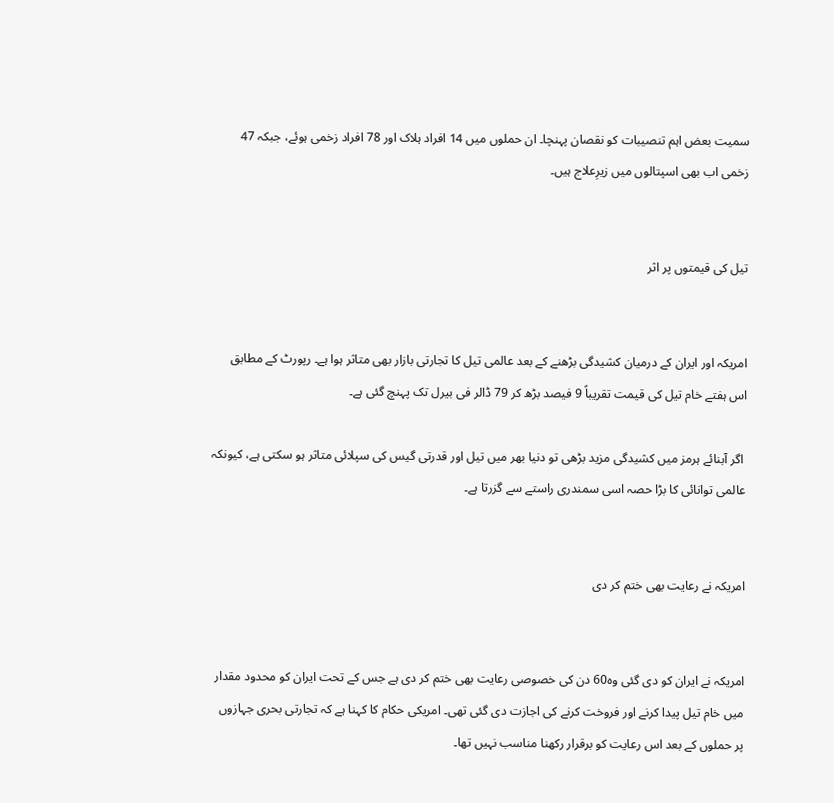سمیت بعض اہم تنصیبات کو نقصان پہنچا۔ ان حملوں میں 14 افراد ہلاک اور 78 افراد زخمی ہوئے، جبکہ 47 زخمی اب بھی اسپتالوں میں زیرِعلاج ہیں۔


تیل کی قیمتوں پر اثر


امریکہ اور ایران کے درمیان کشیدگی بڑھنے کے بعد عالمی تیل کا تجارتی بازار بھی متاثر ہوا ہے۔ رپورٹ کے مطابق اس ہفتے خام تیل کی قیمت تقریباً 9 فیصد بڑھ کر 79 ڈالر فی بیرل تک پہنچ گئی ہے۔

 اگر آبنائے ہرمز میں کشیدگی مزید بڑھی تو دنیا بھر میں تیل اور قدرتی گیس کی سپلائی متاثر ہو سکتی ہے، کیونکہ عالمی توانائی کا بڑا حصہ اسی سمندری راستے سے گزرتا ہے۔


امریکہ نے رعایت بھی ختم کر دی


امریکہ نے ایران کو دی گئی وہ60 دن کی خصوصی رعایت بھی ختم کر دی ہے جس کے تحت ایران کو محدود مقدار میں خام تیل پیدا کرنے اور فروخت کرنے کی اجازت دی گئی تھی۔ امریکی حکام کا کہنا ہے کہ تجارتی بحری جہازوں پر حملوں کے بعد اس رعایت کو برقرار رکھنا مناسب نہیں تھا۔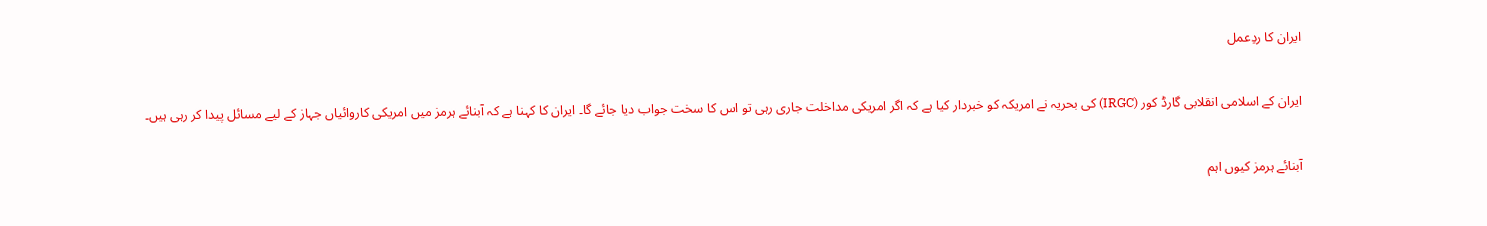ایران کا ردِعمل


ایران کے اسلامی انقلابی گارڈ کور (IRGC) کی بحریہ نے امریکہ کو خبردار کیا ہے کہ اگر امریکی مداخلت جاری رہی تو اس کا سخت جواب دیا جائے گا۔ ایران کا کہنا ہے کہ آبنائے ہرمز میں امریکی کاروائیاں جہاز کے لیے مسائل پیدا کر رہی ہیں۔


آبنائے ہرمز کیوں اہم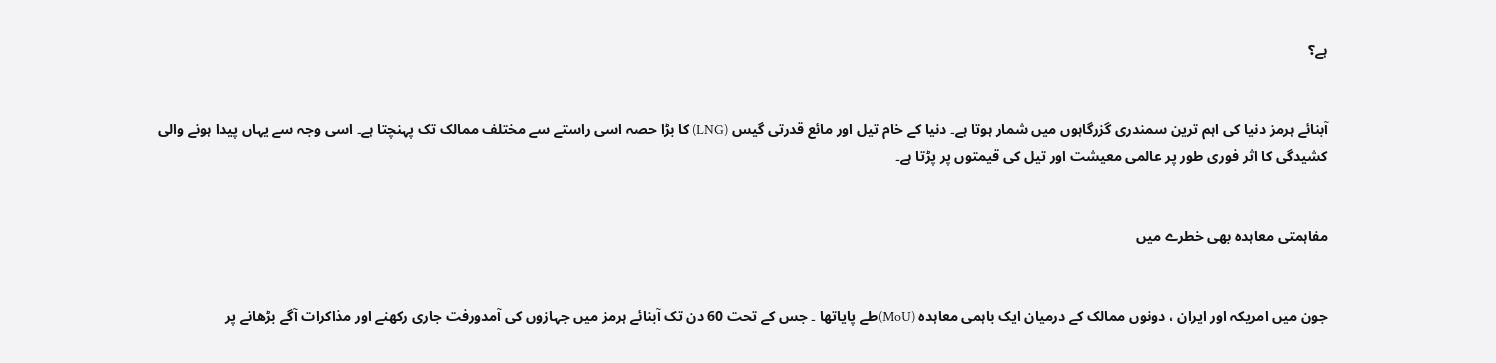ہے؟


آبنائے ہرمز دنیا کی اہم ترین سمندری گزرگاہوں میں شمار ہوتا ہے۔ دنیا کے خام تیل اور مائع قدرتی گیس (LNG) کا بڑا حصہ اسی راستے سے مختلف ممالک تک پہنچتا ہے۔ اسی وجہ سے یہاں پیدا ہونے والی کشیدگی کا اثر فوری طور پر عالمی معیشت اور تیل کی قیمتوں پر پڑتا ہے۔


مفاہمتی معاہدہ بھی خطرے میں


جون میں امریکہ اور ایران ، دونوں ممالک کے درمیان ایک باہمی معاہدہ (MoU)طے پایاتھا ۔ جس کے تحت 60 دن تک آبنائے ہرمز میں جہازوں کی آمدورفت جاری رکھنے اور مذاکرات آگے بڑھانے پر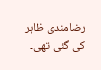رضامندی ظاہر کی گئی تھی۔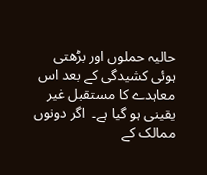حالیہ حملوں اور بڑھتی ہوئی کشیدگی کے بعد اس معاہدے کا مستقبل غیر یقینی ہو گیا ہے۔  اگر دونوں ممالک کے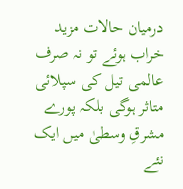درمیان حالات مزید خراب ہوئے تو نہ صرف عالمی تیل کی سپلائی متاثر ہوگی بلکہ پورے مشرقِ وسطیٰ میں ایک نئے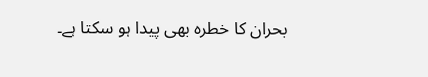بحران کا خطرہ بھی پیدا ہو سکتا ہے۔